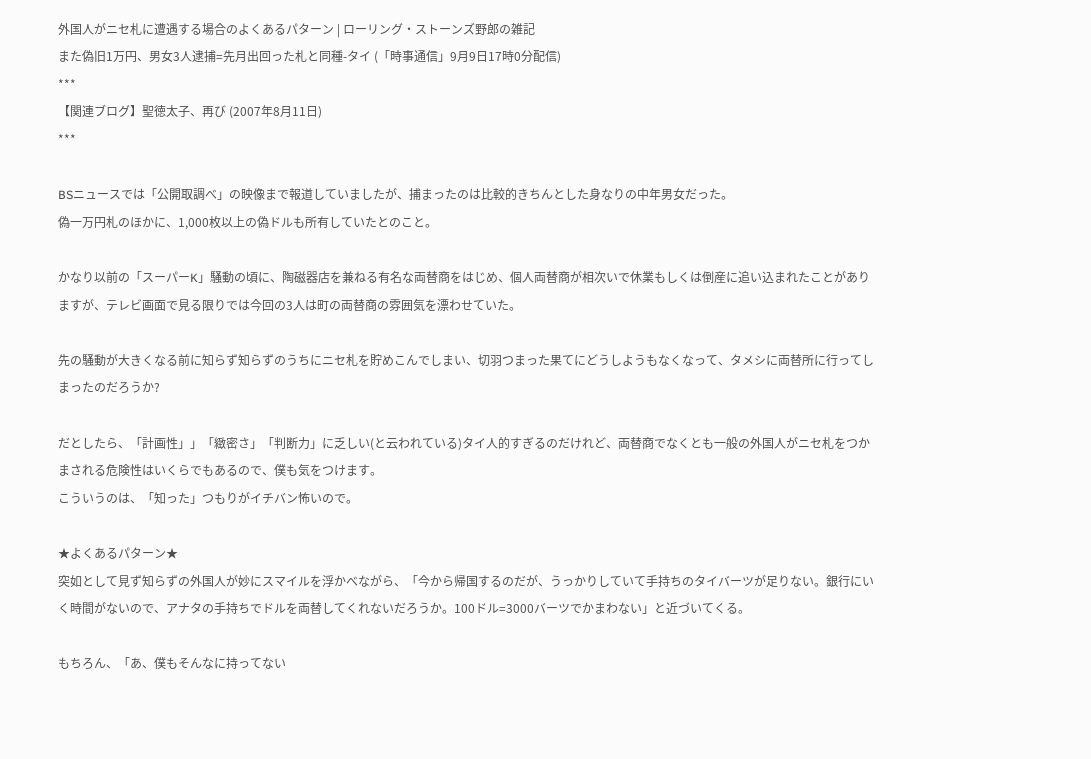外国人がニセ札に遭遇する場合のよくあるパターン | ローリング・ストーンズ野郎の雑記
また偽旧1万円、男女3人逮捕=先月出回った札と同種-タイ (「時事通信」9月9日17時0分配信)
***
【関連ブログ】聖徳太子、再び (2007年8月11日)
***

BSニュースでは「公開取調べ」の映像まで報道していましたが、捕まったのは比較的きちんとした身なりの中年男女だった。
偽一万円札のほかに、1,000枚以上の偽ドルも所有していたとのこと。

かなり以前の「スーパーK」騒動の頃に、陶磁器店を兼ねる有名な両替商をはじめ、個人両替商が相次いで休業もしくは倒産に追い込まれたことがありますが、テレビ画面で見る限りでは今回の3人は町の両替商の雰囲気を漂わせていた。

先の騒動が大きくなる前に知らず知らずのうちにニセ札を貯めこんでしまい、切羽つまった果てにどうしようもなくなって、タメシに両替所に行ってしまったのだろうか?

だとしたら、「計画性」」「緻密さ」「判断力」に乏しい(と云われている)タイ人的すぎるのだけれど、両替商でなくとも一般の外国人がニセ札をつかまされる危険性はいくらでもあるので、僕も気をつけます。
こういうのは、「知った」つもりがイチバン怖いので。

★よくあるパターン★
突如として見ず知らずの外国人が妙にスマイルを浮かべながら、「今から帰国するのだが、うっかりしていて手持ちのタイバーツが足りない。銀行にいく時間がないので、アナタの手持ちでドルを両替してくれないだろうか。100ドル=3000バーツでかまわない」と近づいてくる。

もちろん、「あ、僕もそんなに持ってない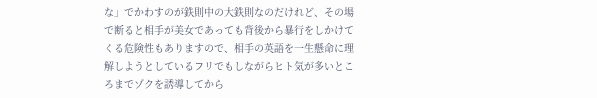な」でかわすのが鉄則中の大鉄則なのだけれど、その場で断ると相手が美女であっても背後から暴行をしかけてくる危険性もありますので、相手の英語を一生懸命に理解しようとしているフリでもしながらヒト気が多いところまでゾクを誘導してから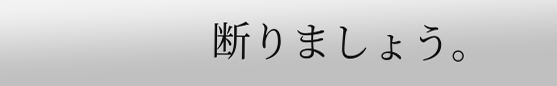断りましょう。